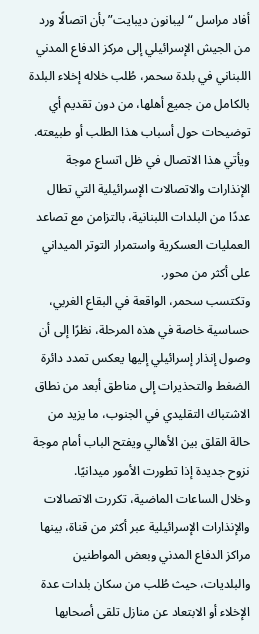أفاد مراسل “ليبانون ديبايت” بأن اتصالًا ورد من الجيش الإسرائيلي إلى مركز الدفاع المدني اللبناني في بلدة سحمر، طُلب خلاله إخلاء البلدة بالكامل من جميع أهلها، من دون تقديم أي توضيحات حول أسباب هذا الطلب أو طبيعته.
ويأتي هذا الاتصال في ظل اتساع موجة الإنذارات والاتصالات الإسرائيلية التي تطال عددًا من البلدات اللبنانية، بالتزامن مع تصاعد العمليات العسكرية واستمرار التوتر الميداني على أكثر من محور.
وتكتسب سحمر، الواقعة في البقاع الغربي، حساسية خاصة في هذه المرحلة، نظرًا إلى أن وصول إنذار إسرائيلي إليها يعكس تمدد دائرة الضغط والتحذيرات إلى مناطق أبعد من نطاق الاشتباك التقليدي في الجنوب، ما يزيد من حالة القلق بين الأهالي ويفتح الباب أمام موجة نزوح جديدة إذا تطورت الأمور ميدانيًا.
وخلال الساعات الماضية، تكررت الاتصالات والإنذارات الإسرائيلية عبر أكثر من قناة، بينها مراكز الدفاع المدني وبعض المواطنين والبلديات، حيث طُلب من سكان بلدات عدة الإخلاء أو الابتعاد عن منازل تلقى أصحابها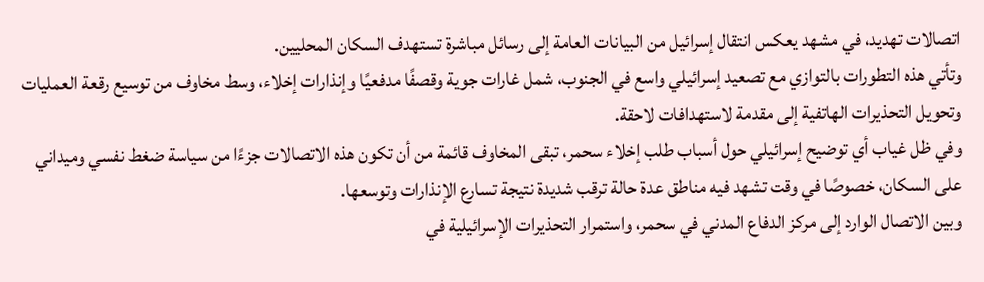اتصالات تهديد، في مشهد يعكس انتقال إسرائيل من البيانات العامة إلى رسائل مباشرة تستهدف السكان المحليين.
وتأتي هذه التطورات بالتوازي مع تصعيد إسرائيلي واسع في الجنوب، شمل غارات جوية وقصفًا مدفعيًا وإنذارات إخلاء، وسط مخاوف من توسيع رقعة العمليات وتحويل التحذيرات الهاتفية إلى مقدمة لاستهدافات لاحقة.
وفي ظل غياب أي توضيح إسرائيلي حول أسباب طلب إخلاء سحمر، تبقى المخاوف قائمة من أن تكون هذه الاتصالات جزءًا من سياسة ضغط نفسي وميداني على السكان، خصوصًا في وقت تشهد فيه مناطق عدة حالة ترقب شديدة نتيجة تسارع الإنذارات وتوسعها.
وبين الاتصال الوارد إلى مركز الدفاع المدني في سحمر، واستمرار التحذيرات الإسرائيلية في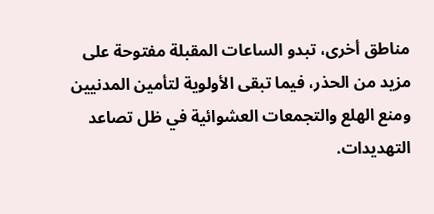مناطق أخرى، تبدو الساعات المقبلة مفتوحة على مزيد من الحذر، فيما تبقى الأولوية لتأمين المدنيين ومنع الهلع والتجمعات العشوائية في ظل تصاعد التهديدات.